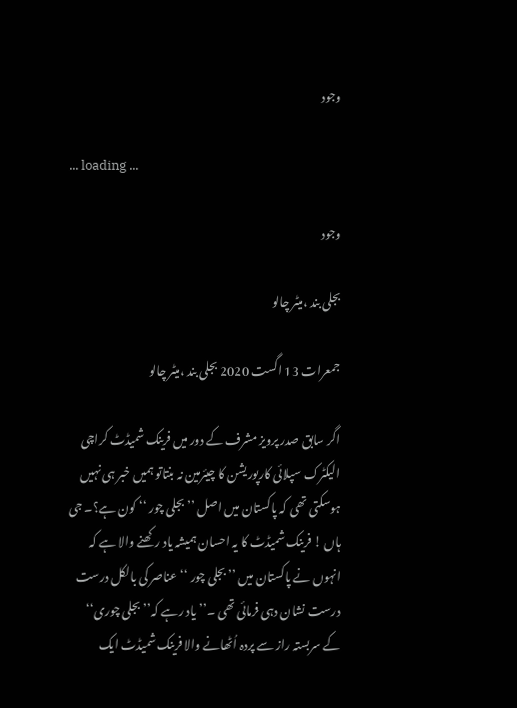وجود

... loading ...

وجود

بجلی بند ،میٹر چالو

جمعرات 13 اگست 2020 بجلی بند ،میٹر چالو

اگر سابق صدر پرویز مشرف کے دور میں فرینک شمیڈٹ کراچی الیکٹرک سپلائی کارپوریشن کا چیئرمین نہ بنتاتو ہمیں خبر ہی نہیں ہوسکتی تھی کہ پاکستان میں اصل ’’بجلی چور ‘‘ کون ہے؟۔ جی ہاں ! فرینک شمیڈٹ کا یہ احسان ہمیشہ یاد رکھنے والا ہے کہ انہوں نے پاکستان میں ’’بجلی چور ‘‘عناصر کی بالکل درست درست نشان دہی فرمائی تھی ۔’’ یاد رہے کہ’’ بجلی چوری‘‘ کے سربستہ راز سے پردہ اُٹھانے والا فرینک شمیڈٹ ایک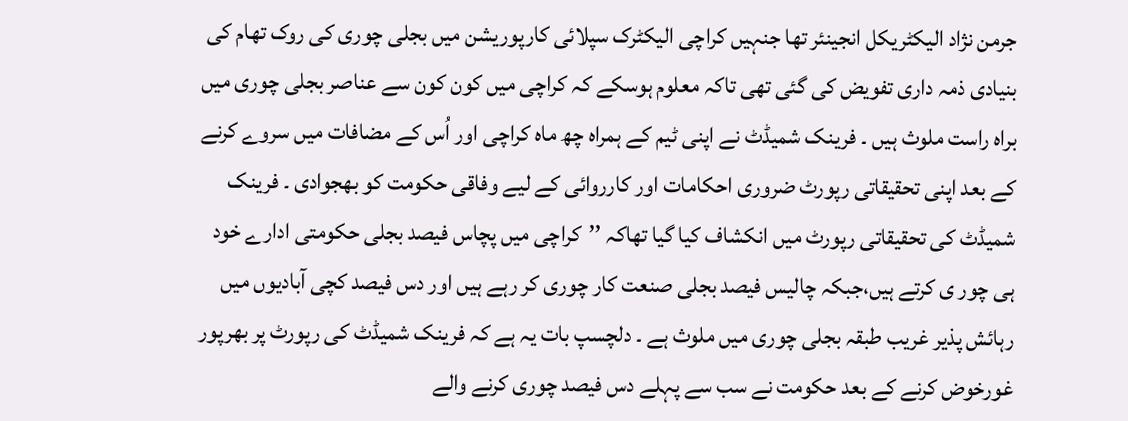جرمن نژاد الیکٹریکل انجینئر تھا جنہیں کراچی الیکٹرک سپلائی کارپوریشن میں بجلی چوری کی روک تھام کی بنیادی ذمہ داری تفویض کی گئی تھی تاکہ معلوم ہوسکے کہ کراچی میں کون کون سے عناصر بجلی چوری میں براہ راست ملوث ہیں ۔ فرینک شمیڈٹ نے اپنی ٹیم کے ہمراہ چھ ماہ کراچی اور اُس کے مضافات میں سروے کرنے کے بعد اپنی تحقیقاتی رپورٹ ضروری احکامات اور کارروائی کے لیے وفاقی حکومت کو بھجوادی ۔ فرینک شمیڈٹ کی تحقیقاتی رپورٹ میں انکشاف کیا گیا تھاکہ ’’کراچی میں پچاس فیصد بجلی حکومتی ادارے خود ہی چور ی کرتے ہیں،جبکہ چالیس فیصد بجلی صنعت کار چوری کر رہے ہیں اور دس فیصد کچی آبادیوں میں رہائش پذیر غریب طبقہ بجلی چوری میں ملوث ہے ۔ دلچسپ بات یہ ہے کہ فرینک شمیڈٹ کی رپورٹ پر بھرپور غورخوض کرنے کے بعد حکومت نے سب سے پہلے دس فیصد چوری کرنے والے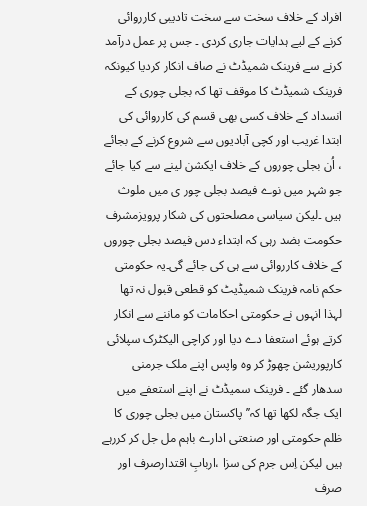افراد کے خلاف سخت سے سخت تادیبی کارروائی کرنے کے لیے ہدایات جاری کردی ۔ جس پر عمل درآمد کرنے سے فرینک شمیڈٹ نے صاف انکار کردیا کیونکہ فرینک شمیڈٹ کا موقف تھا کہ بجلی چوری کے انسداد کے خلاف کسی بھی قسم کی کارروائی کی ابتدا غریب اور کچی آبادیوں سے شروع کرنے کے بجائے ، اُن بجلی چوروں کے خلاف ایکشن لینے سے کیا جائے جو شہر میں نوے فیصد بجلی چور ی میں ملوث ہیں ۔لیکن سیاسی مصلحتوں کی شکار پرویزمشرف حکومت بضد رہی کہ ابتداء دس فیصد بجلی چوروں کے خلاف کارروائی سے ہی کی جائے گی۔یہ حکومتی حکم نامہ فرینک شمیڈیٹ کو قطعی قبول نہ تھا لہذا انہوں نے حکومتی احکامات کو ماننے سے انکار کرتے ہوئے استعفا دے دیا اور کراچی الیکٹرک سپلائی کارپوریشن چھوڑ کر وہ واپس اپنے ملک جرمنی سدھار گئے ۔ فرینک سمیڈٹ نے اپنے استعفے میں ایک جگہ لکھا تھا کہ’’ پاکستان میں بجلی چوری کا ظلم حکومتی اور صنعتی ادارے باہم مل جل کر کررہے ہیں لیکن اِس جرم کی سزا ،اربابِ اقتدارصرف اور صرف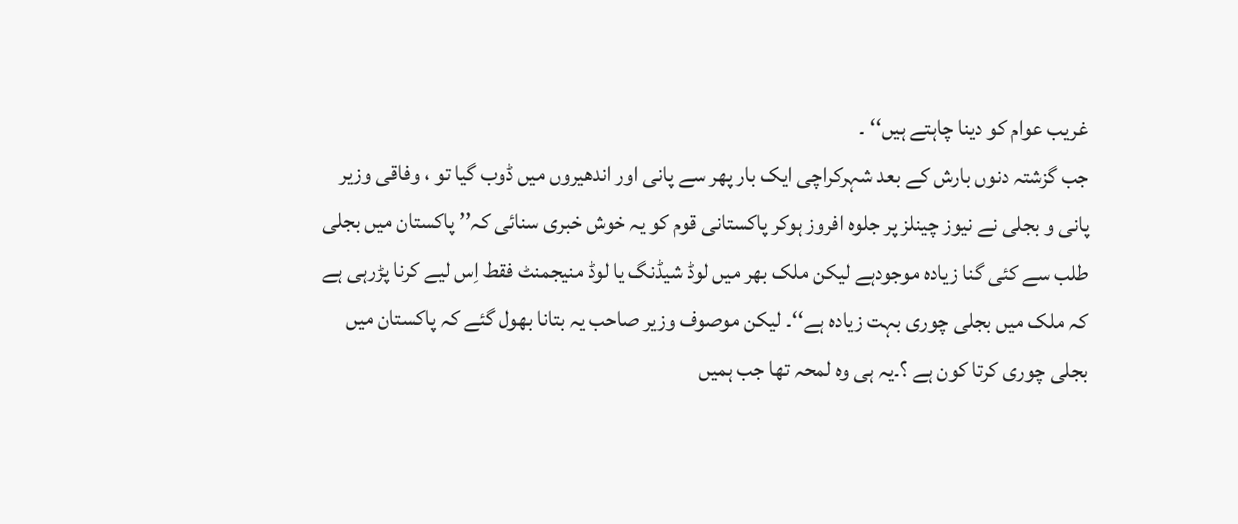غریب عوام کو دینا چاہتے ہیں‘‘ ۔
جب گزشتہ دنوں بارش کے بعد شہرکراچی ایک بار پھر سے پانی اور اندھیروں میں ڈوب گیا تو ، وفاقی وزیر پانی و بجلی نے نیوز چینلز پر جلوہ افروز ہوکر پاکستانی قوم کو یہ خوش خبری سنائی کہ’’ پاکستان میں بجلی طلب سے کئی گنا زیادہ موجودہے لیکن ملک بھر میں لوڈ شیڈنگ یا لوڈ منیجمنٹ فقط اِس لیے کرنا پڑرہی ہے کہ ملک میں بجلی چوری بہت زیادہ ہے‘‘۔ لیکن موصوف وزیر صاحب یہ بتانا بھول گئے کہ پاکستان میں بجلی چوری کرتا کون ہے ؟۔یہ ہی وہ لمحہ تھا جب ہمیں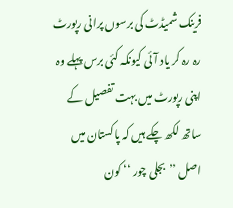فرینک شمیڈٹ کی برسوں پرانی رپورٹ رہ رہ کر یاد آئی کیونکہ کئی برس پہلے وہ اپنی رپورٹ میں بہت تفصیل کے ساتھ لکھ چکے ہیں کہ پاکستان میں اصل ’’بجلی چور ‘‘ کون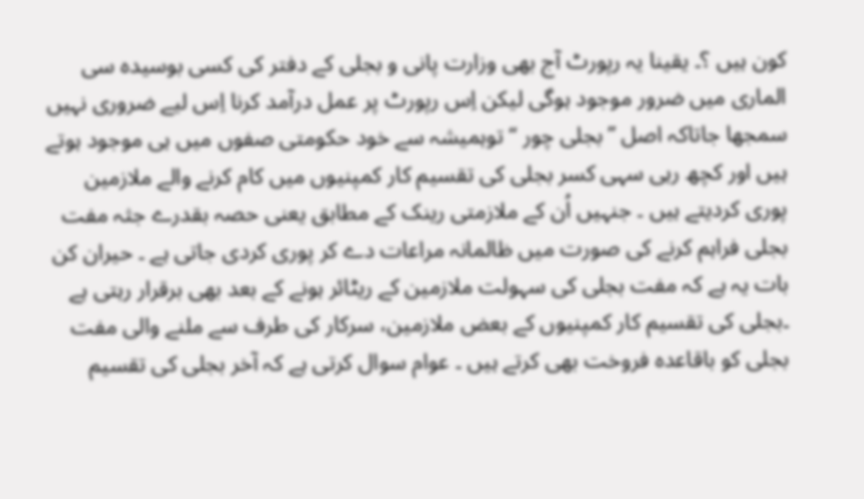کون ہیں ؟۔ یقینا یہ رپورٹ آج بھی وزارت پانی و بجلی کے دفتر کی کسی بوسیدہ سی الماری میں ضرور موجود ہوگی لیکن اِس رپورٹ پر عمل درآمد کرنا اِس لیے ضروری نہیں سمجھا جاتاکہ اصل ’’بجلی چور ‘‘ توہمیشہ سے خود حکومتی صفوں میں ہی موجود ہوتے ہیں اور کچھ رہی سہی کسر بجلی کی تقسیم کار کمپنیوں میں کام کرنے والے ملازمین پوری کردیتے ہیں ۔ جنہیں اُن کے ملازمتی رینک کے مطابق یعنی حصہ بقدرے جثہ مفت بجلی فراہم کرنے کی صورت میں ظالمانہ مراعات دے کر پوری کردی جاتی ہے ۔ حیران کن بات یہ ہے کہ مفت بجلی کی سہولت ملازمین کے ریٹائر ہونے کے بعد بھی برقرار رہتی ہے ۔بجلی کی تقسیم کار کمپنیوں کے بعض ملازمین، سرکار کی طرف سے ملنے والی مفت بجلی کو باقاعدہ فروخت بھی کرتے ہیں ۔ عوام سوال کرتی ہے کہ آخر بجلی کی تقسیم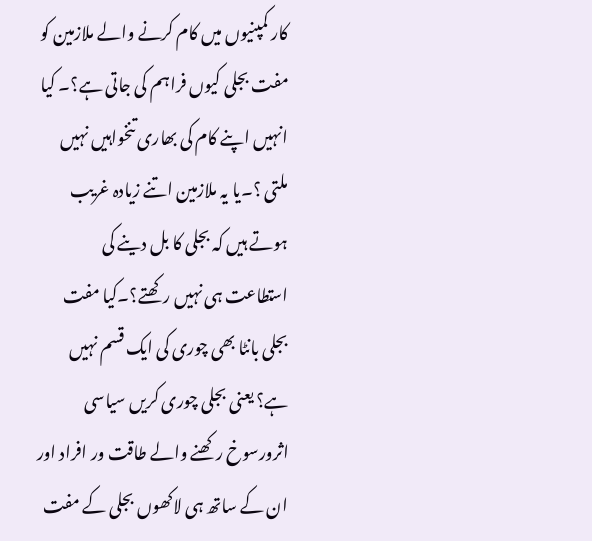کار کمپنیوں میں کام کرنے والے ملازمین کو مفت بجلی کیوں فراہم کی جاتی ہے؟۔ کیا انہیں اپنے کام کی بھاری تنخواہیں نہیں ملتی ؟۔یا یہ ملازمین اتنے زیادہ غریب ہوتے ہیں کہ بجلی کا بل دینے کی استطاعت ہی نہیں رکھتے؟۔کیا مفت بجلی بانٹا بھی چوری کی ایک قسم نہیں ہے؟ یعنی بجلی چوری کریں سیاسی اثرورسوخ رکھنے والے طاقت ور افراد اور ان کے ساتھ ہی لاکھوں بجلی کے مفت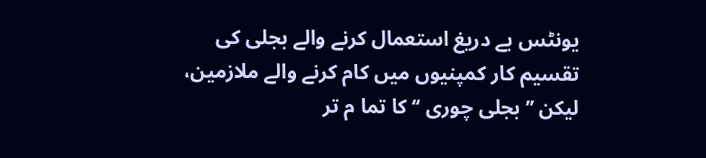یونٹس بے دریغ استعمال کرنے والے بجلی کی تقسیم کار کمپنیوں میں کام کرنے والے ملازمین، لیکن ’’بجلی چوری ‘‘ کا تما م تر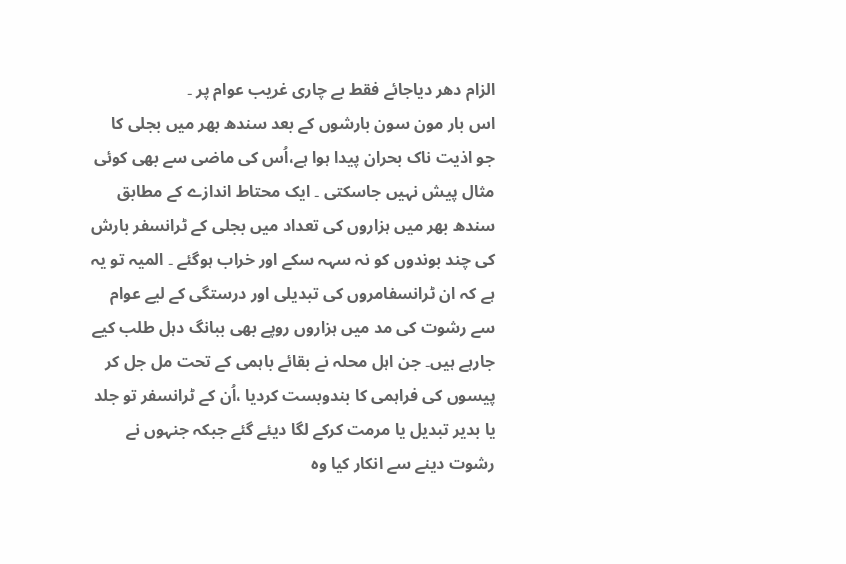الزام دھر دیاجائے فقط بے چاری غریب عوام پر ۔
اس بار مون سون بارشوں کے بعد سندھ بھر میں بجلی کا جو اذیت ناک بحران پیدا ہوا ہے،اُس کی ماضی سے بھی کوئی مثال پیش نہیں جاسکتی ۔ ایک محتاط اندازے کے مطابق سندھ بھر میں ہزاروں کی تعداد میں بجلی کے ٹرانسفر بارش کی چند بوندوں کو نہ سہہ سکے اور خراب ہوگئے ۔ المیہ تو یہ ہے کہ ان ٹرانسفامروں کی تبدیلی اور درستگی کے لیے عوام سے رشوت کی مد میں ہزاروں روپے بھی ببانگ دہل طلب کیے جارہے ہیں۔ جن اہل محلہ نے بقائے باہمی کے تحت مل جل کر پیسوں کی فراہمی کا بندوبست کردیا ،اُن کے ٹرانسفر تو جلد یا بدیر تبدیل یا مرمت کرکے لگا دیئے گئے جبکہ جنہوں نے رشوت دینے سے انکار کیا وہ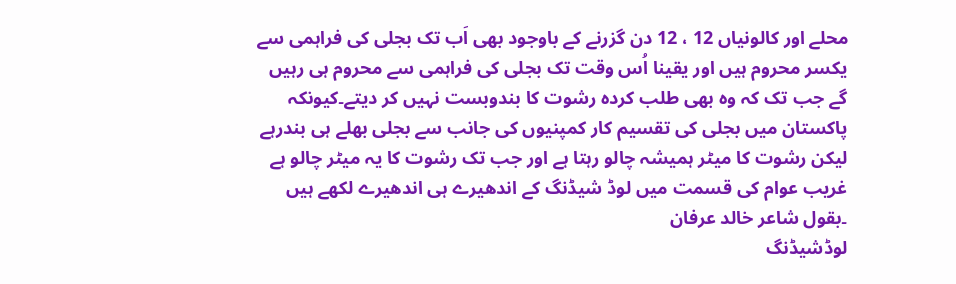محلے اور کالونیاں 12 ، 12 دن گزرنے کے باوجود بھی اَب تک بجلی کی فراہمی سے یکسر محروم ہیں اور یقینا اُس وقت تک بجلی کی فراہمی سے محروم ہی رہیں گے جب تک کہ وہ بھی طلب کردہ رشوت کا بندوبست نہیں کر دیتے۔کیونکہ پاکستان میں بجلی کی تقسیم کار کمپنیوں کی جانب سے بجلی بھلے ہی بندرہے لیکن رشوت کا میٹر ہمیشہ چالو رہتا ہے اور جب تک رشوت کا یہ میٹر چالو ہے غریب عوام کی قسمت میں لوڈ شیڈنگ کے اندھیرے ہی اندھیرے لکھے ہیں ۔بقول شاعر خالد عرفان
لوڈشیڈنگ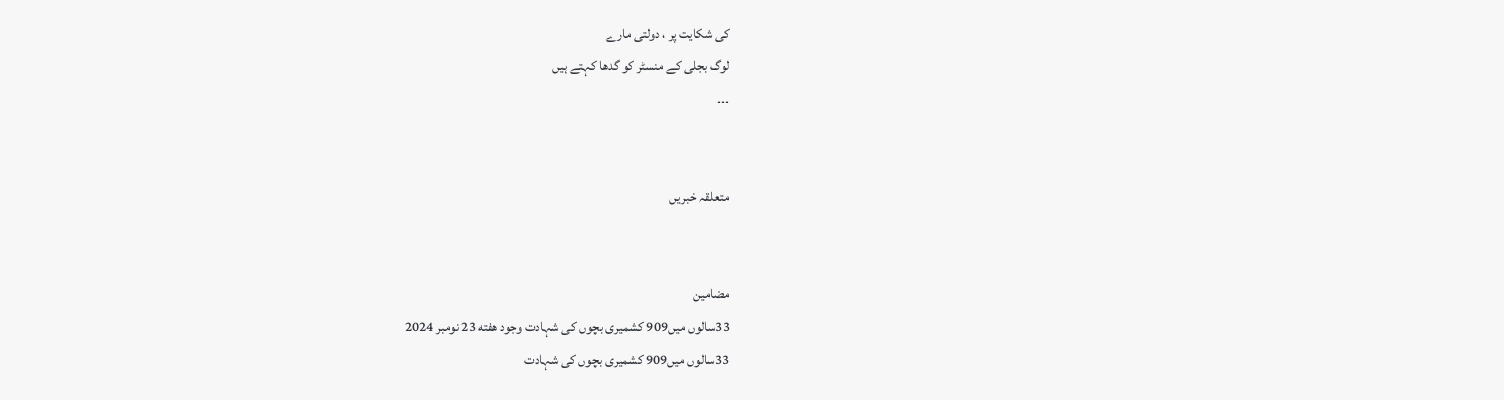کی شکایت پر ، دولتی مارے
لوگ بجلی کے منسٹر کو گدھا کہتے ہیں
۔۔۔


متعلقہ خبریں


مضامین
33سالوں میں909 کشمیری بچوں کی شہادت وجود هفته 23 نومبر 2024
33سالوں میں909 کشمیری بچوں کی شہادت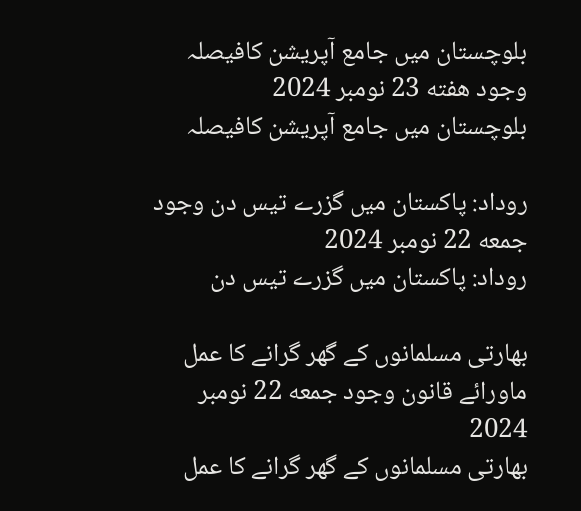بلوچستان میں جامع آپریشن کافیصلہ وجود هفته 23 نومبر 2024
بلوچستان میں جامع آپریشن کافیصلہ

روداد: پاکستان میں گزرے تیس دن وجود جمعه 22 نومبر 2024
روداد: پاکستان میں گزرے تیس دن

بھارتی مسلمانوں کے گھر گرانے کا عمل ماورائے قانون وجود جمعه 22 نومبر 2024
بھارتی مسلمانوں کے گھر گرانے کا عمل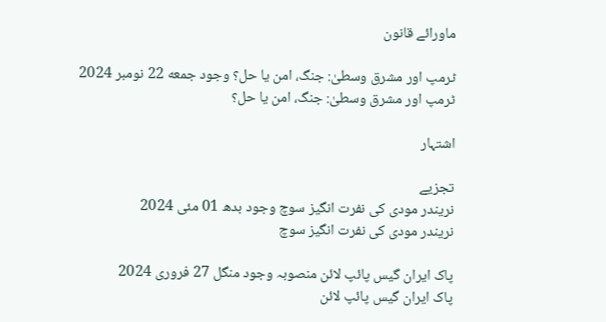ماورائے قانون

ٹرمپ اور مشرق وسطیٰ: جنگ، امن یا حل؟ وجود جمعه 22 نومبر 2024
ٹرمپ اور مشرق وسطیٰ: جنگ، امن یا حل؟

اشتہار

تجزیے
نریندر مودی کی نفرت انگیز سوچ وجود بدھ 01 مئی 2024
نریندر مودی کی نفرت انگیز سوچ

پاک ایران گیس پائپ لائن منصوبہ وجود منگل 27 فروری 2024
پاک ایران گیس پائپ لائن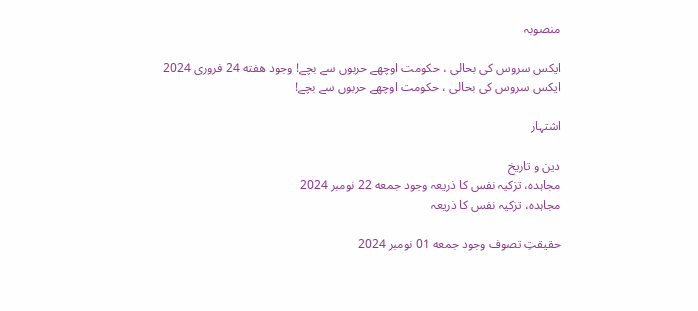منصوبہ

ایکس سروس کی بحالی ، حکومت اوچھے حربوں سے بچے! وجود هفته 24 فروری 2024
ایکس سروس کی بحالی ، حکومت اوچھے حربوں سے بچے!

اشتہار

دین و تاریخ
مجاہدہ، تزکیہ نفس کا ذریعہ وجود جمعه 22 نومبر 2024
مجاہدہ، تزکیہ نفس کا ذریعہ

حقیقتِ تصوف وجود جمعه 01 نومبر 2024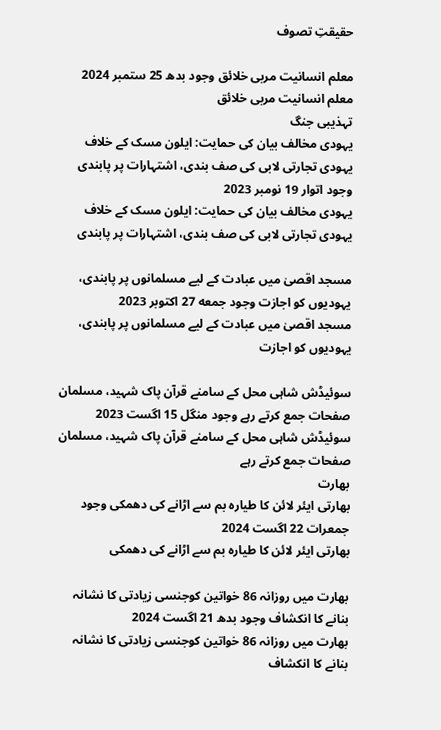حقیقتِ تصوف

معلم انسانیت مربی خلائق وجود بدھ 25 ستمبر 2024
معلم انسانیت مربی خلائق
تہذیبی جنگ
یہودی مخالف بیان کی حمایت: ایلون مسک کے خلاف یہودی تجارتی لابی کی صف بندی، اشتہارات پر پابندی وجود اتوار 19 نومبر 2023
یہودی مخالف بیان کی حمایت: ایلون مسک کے خلاف یہودی تجارتی لابی کی صف بندی، اشتہارات پر پابندی

مسجد اقصیٰ میں عبادت کے لیے مسلمانوں پر پابندی، یہودیوں کو اجازت وجود جمعه 27 اکتوبر 2023
مسجد اقصیٰ میں عبادت کے لیے مسلمانوں پر پابندی، یہودیوں کو اجازت

سوئیڈش شاہی محل کے سامنے قرآن پاک شہید، مسلمان صفحات جمع کرتے رہے وجود منگل 15 اگست 2023
سوئیڈش شاہی محل کے سامنے قرآن پاک شہید، مسلمان صفحات جمع کرتے رہے
بھارت
بھارتی ایئر لائن کا طیارہ بم سے اڑانے کی دھمکی وجود جمعرات 22 اگست 2024
بھارتی ایئر لائن کا طیارہ بم سے اڑانے کی دھمکی

بھارت میں روزانہ 86 خواتین کوجنسی زیادتی کا نشانہ بنانے کا انکشاف وجود بدھ 21 اگست 2024
بھارت میں روزانہ 86 خواتین کوجنسی زیادتی کا نشانہ بنانے کا انکشاف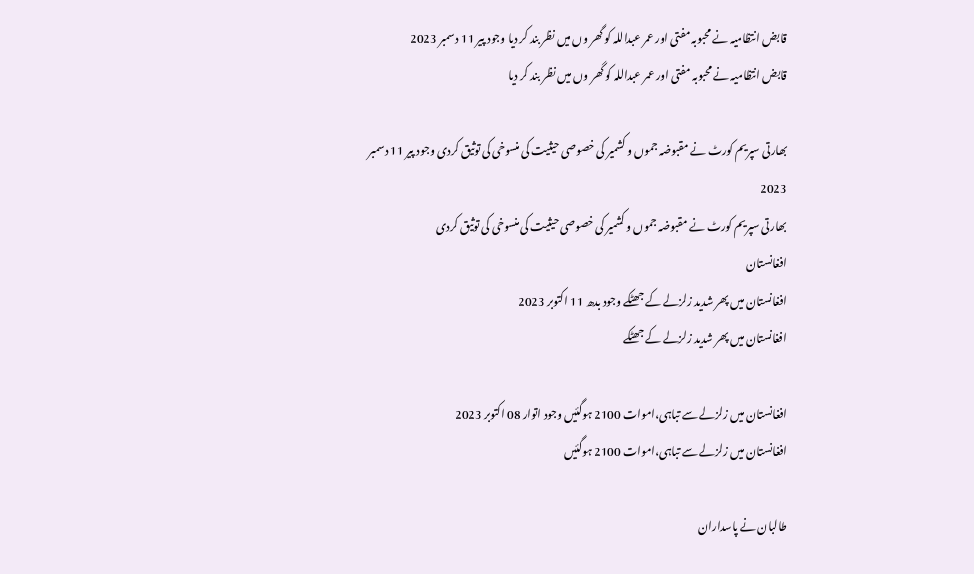قابض انتظامیہ نے محبوبہ مفتی اور عمر عبداللہ کو گھر وں میں نظر بند کر دیا وجود پیر 11 دسمبر 2023
قابض انتظامیہ نے محبوبہ مفتی اور عمر عبداللہ کو گھر وں میں نظر بند کر دیا

بھارتی سپریم کورٹ نے مقبوضہ جموں و کشمیر کی خصوصی حیثیت کی منسوخی کی توثیق کردی وجود پیر 11 دسمبر 2023
بھارتی سپریم کورٹ نے مقبوضہ جموں و کشمیر کی خصوصی حیثیت کی منسوخی کی توثیق کردی
افغانستان
افغانستان میں پھر شدید زلزلے کے جھٹکے وجود بدھ 11 اکتوبر 2023
افغانستان میں پھر شدید زلزلے کے جھٹکے

افغانستان میں زلزلے سے تباہی،اموات 2100 ہوگئیں وجود اتوار 08 اکتوبر 2023
افغانستان میں زلزلے سے تباہی،اموات 2100 ہوگئیں

طالبان نے پاسداران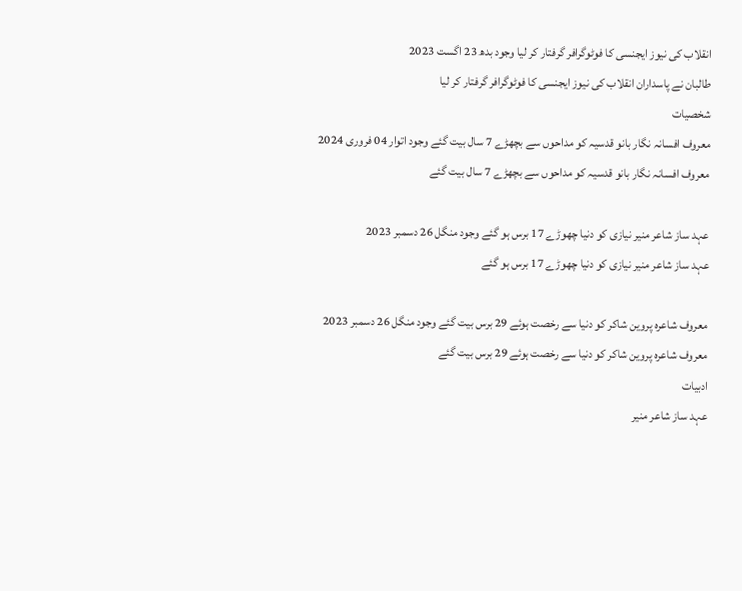انقلاب کی نیوز ایجنسی کا فوٹوگرافر گرفتار کر لیا وجود بدھ 23 اگست 2023
طالبان نے پاسداران انقلاب کی نیوز ایجنسی کا فوٹوگرافر گرفتار کر لیا
شخصیات
معروف افسانہ نگار بانو قدسیہ کو مداحوں سے بچھڑے 7 سال بیت گئے وجود اتوار 04 فروری 2024
معروف افسانہ نگار بانو قدسیہ کو مداحوں سے بچھڑے 7 سال بیت گئے

عہد ساز شاعر منیر نیازی کو دنیا چھوڑے 17 برس ہو گئے وجود منگل 26 دسمبر 2023
عہد ساز شاعر منیر نیازی کو دنیا چھوڑے 17 برس ہو گئے

معروف شاعرہ پروین شاکر کو دنیا سے رخصت ہوئے 29 برس بیت گئے وجود منگل 26 دسمبر 2023
معروف شاعرہ پروین شاکر کو دنیا سے رخصت ہوئے 29 برس بیت گئے
ادبیات
عہد ساز شاعر منیر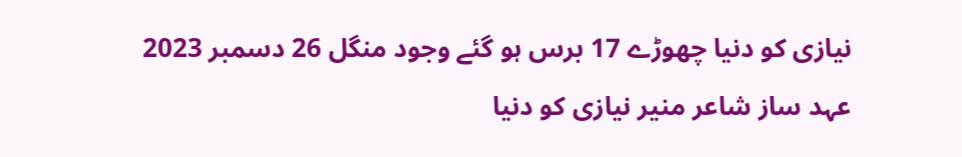نیازی کو دنیا چھوڑے 17 برس ہو گئے وجود منگل 26 دسمبر 2023
عہد ساز شاعر منیر نیازی کو دنیا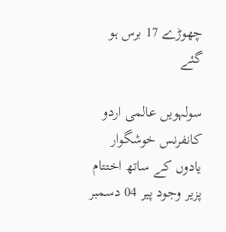چھوڑے 17 برس ہو گئے

سولہویں عالمی اردو کانفرنس خوشگوار یادوں کے ساتھ اختتام پزیر وجود پیر 04 دسمبر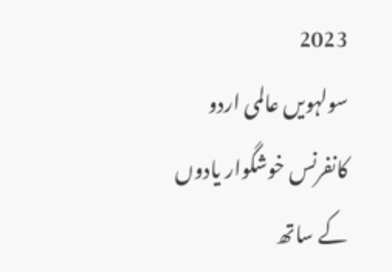2023
سولہویں عالمی اردو کانفرنس خوشگوار یادوں کے ساتھ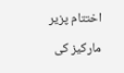اختتام پزیر

مارکیز کی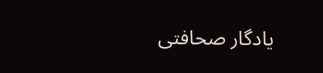یادگار صحافتی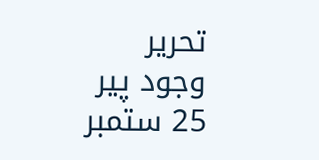تحریر وجود پیر 25 ستمبر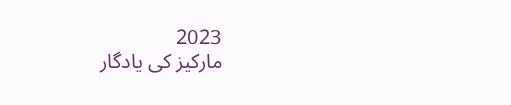2023
مارکیز کی یادگار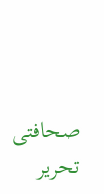صحافتی تحریر